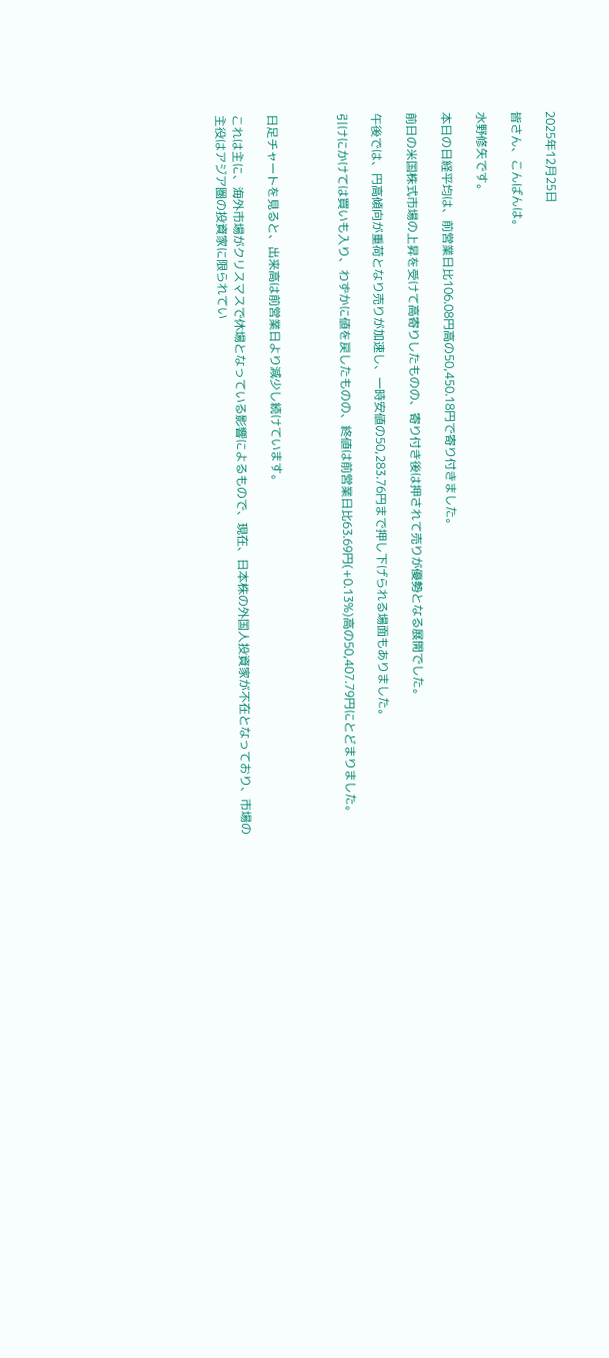2025年12月25日

皆さん、こんばんは。

水野修矢です。

本日の日経平均は、前営業日比106.08円高の50,450.18円で寄り付きました。

前日の米国株式市場の上昇を受けて高寄りしたものの、寄り付き後は押されて売りが優勢となる展開でした。

午後では、円高傾向が重荷となり売りが加速し、一時安値の50,283.76円まで押し下げられる場面もありました。

引けにかけては買いも入り、わずかに値を戻したものの、終値は前営業日比63.69円(+0.13%)高の50,407.79円にとどまりました。



日足チャートを見ると、出来高は前営業日より減少し続けています。

これは主に、海外市場がクリスマスで休場となっている影響によるもので、現在、日本株の外国人投資家が不在となっており、市場の主役はアジア圏の投資家に限られてい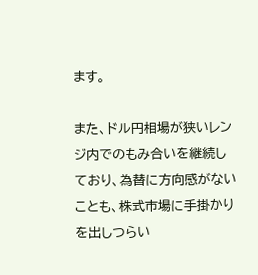ます。

また、ドル円相場が狭いレンジ内でのもみ合いを継続しており、為替に方向感がないことも、株式市場に手掛かりを出しつらい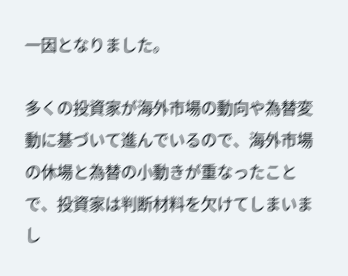一因となりました。

多くの投資家が海外市場の動向や為替変動に基づいて進んでいるので、海外市場の休場と為替の小動きが重なったことで、投資家は判断材料を欠けてしまいまし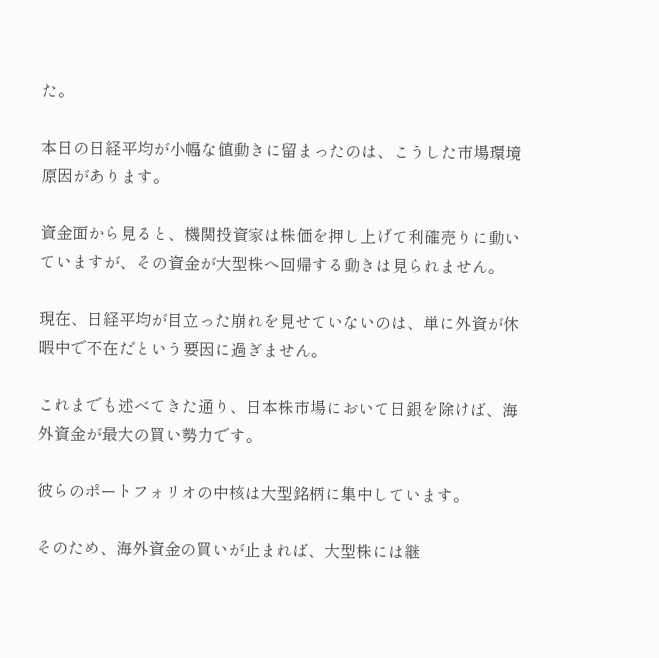た。

本日の日経平均が小幅な値動きに留まったのは、こうした市場環境原因があります。

資金面から見ると、機関投資家は株価を押し上げて利確売りに動いていますが、その資金が大型株へ回帰する動きは見られません。

現在、日経平均が目立った崩れを見せていないのは、単に外資が休暇中で不在だという要因に過ぎません。

これまでも述べてきた通り、日本株市場において日銀を除けば、海外資金が最大の買い勢力です。

彼らのポートフォリオの中核は大型銘柄に集中しています。

そのため、海外資金の買いが止まれば、大型株には継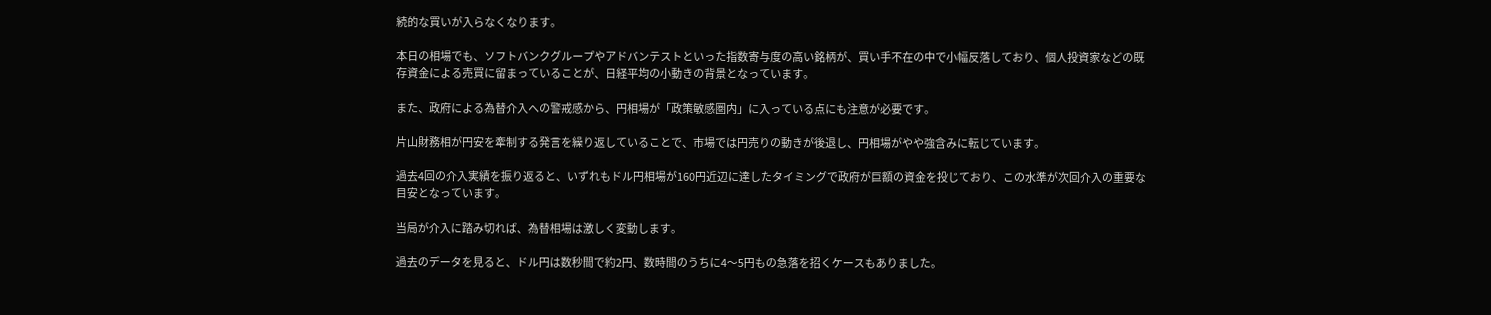続的な買いが入らなくなります。

本日の相場でも、ソフトバンクグループやアドバンテストといった指数寄与度の高い銘柄が、買い手不在の中で小幅反落しており、個人投資家などの既存資金による売買に留まっていることが、日経平均の小動きの背景となっています。

また、政府による為替介入への警戒感から、円相場が「政策敏感圏内」に入っている点にも注意が必要です。

片山財務相が円安を牽制する発言を繰り返していることで、市場では円売りの動きが後退し、円相場がやや強含みに転じています。

過去4回の介入実績を振り返ると、いずれもドル円相場が160円近辺に達したタイミングで政府が巨額の資金を投じており、この水準が次回介入の重要な目安となっています。

当局が介入に踏み切れば、為替相場は激しく変動します。

過去のデータを見ると、ドル円は数秒間で約2円、数時間のうちに4〜5円もの急落を招くケースもありました。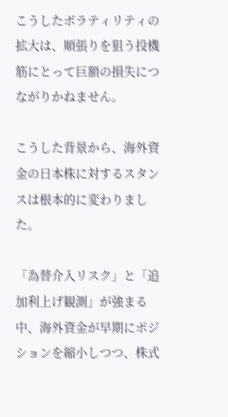こうしたボラティリティの拡大は、順張りを狙う投機筋にとって巨額の損失につながりかねません。

こうした背景から、海外資金の日本株に対するスタンスは根本的に変わりました。

「為替介入リスク」と「追加利上げ観測」が強まる中、海外資金が早期にポジションを縮小しつつ、株式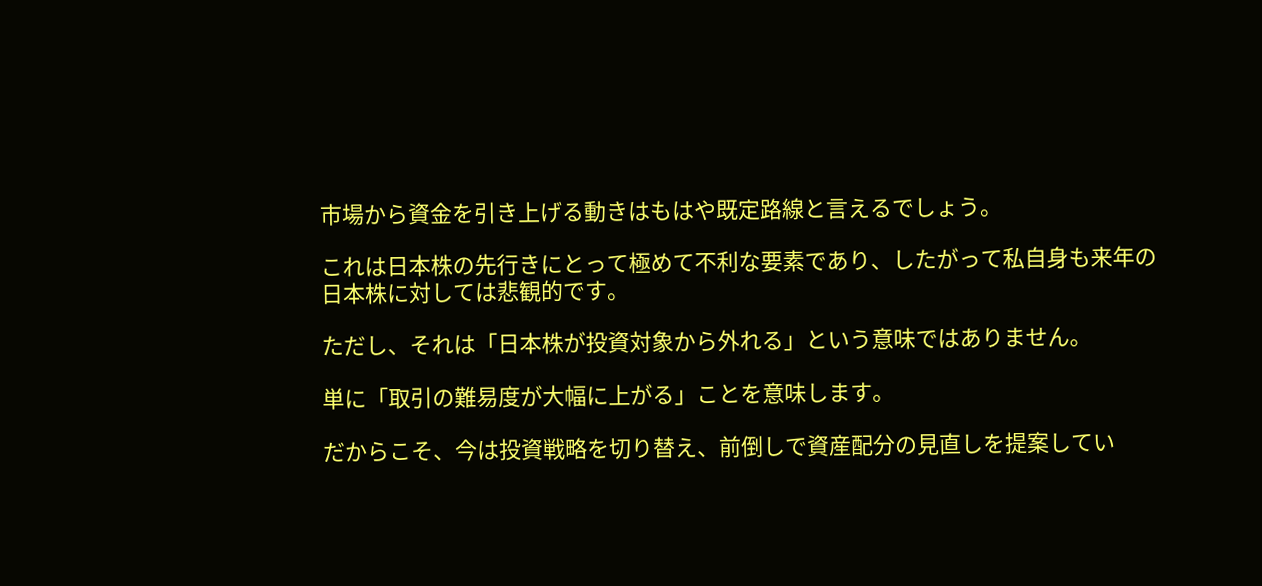市場から資金を引き上げる動きはもはや既定路線と言えるでしょう。

これは日本株の先行きにとって極めて不利な要素であり、したがって私自身も来年の日本株に対しては悲観的です。

ただし、それは「日本株が投資対象から外れる」という意味ではありません。

単に「取引の難易度が大幅に上がる」ことを意味します。

だからこそ、今は投資戦略を切り替え、前倒しで資産配分の見直しを提案してい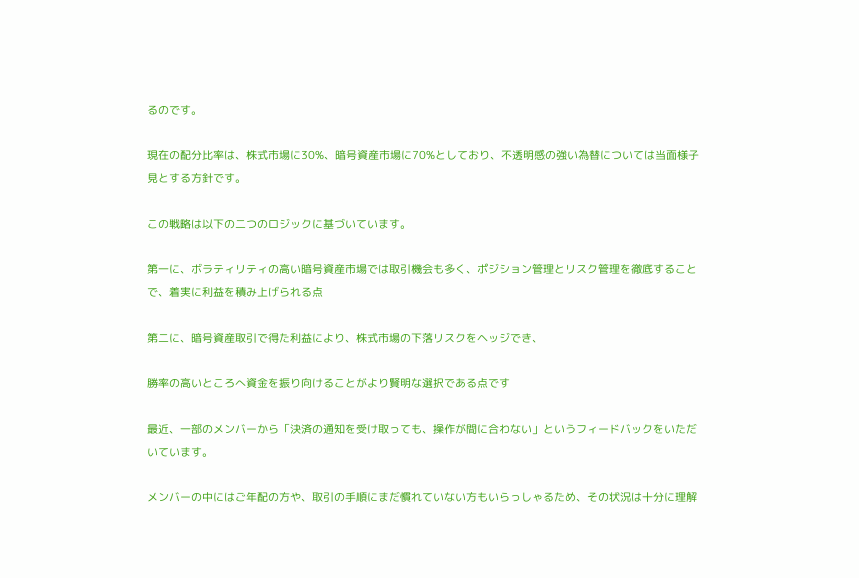るのです。

現在の配分比率は、株式市場に30%、暗号資産市場に70%としており、不透明感の強い為替については当面様子見とする方針です。

この戦略は以下の二つのロジックに基づいています。

第一に、ボラティリティの高い暗号資産市場では取引機会も多く、ポジション管理とリスク管理を徹底することで、着実に利益を積み上げられる点

第二に、暗号資産取引で得た利益により、株式市場の下落リスクをヘッジでき、

勝率の高いところへ資金を振り向けることがより賢明な選択である点です

最近、一部のメンバーから「決済の通知を受け取っても、操作が間に合わない」というフィードバックをいただいています。

メンバーの中にはご年配の方や、取引の手順にまだ慣れていない方もいらっしゃるため、その状況は十分に理解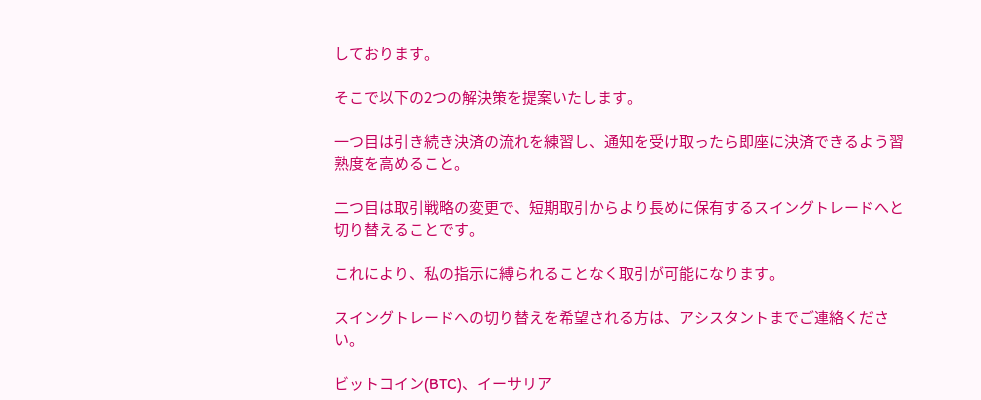しております。

そこで以下の2つの解決策を提案いたします。

一つ目は引き続き決済の流れを練習し、通知を受け取ったら即座に決済できるよう習熟度を高めること。

二つ目は取引戦略の変更で、短期取引からより長めに保有するスイングトレードへと切り替えることです。

これにより、私の指示に縛られることなく取引が可能になります。

スイングトレードへの切り替えを希望される方は、アシスタントまでご連絡ください。

ビットコイン(BTC)、イーサリア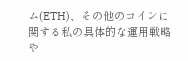ム(ETH)、その他のコインに関する私の具体的な運用戦略や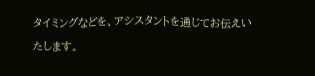タイミングなどを、アシスタントを通じてお伝えいたします。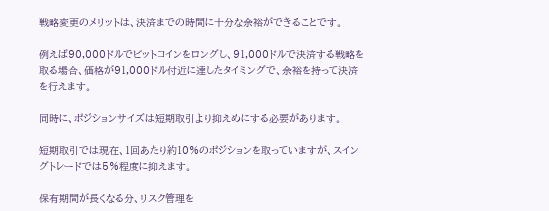戦略変更のメリットは、決済までの時間に十分な余裕ができることです。

例えば90,000ドルでビットコインをロングし、91,000ドルで決済する戦略を取る場合、価格が91,000ドル付近に達したタイミングで、余裕を持って決済を行えます。

同時に、ポジションサイズは短期取引より抑えめにする必要があります。

短期取引では現在、1回あたり約10%のポジションを取っていますが、スイングトレードでは5%程度に抑えます。

保有期間が長くなる分、リスク管理を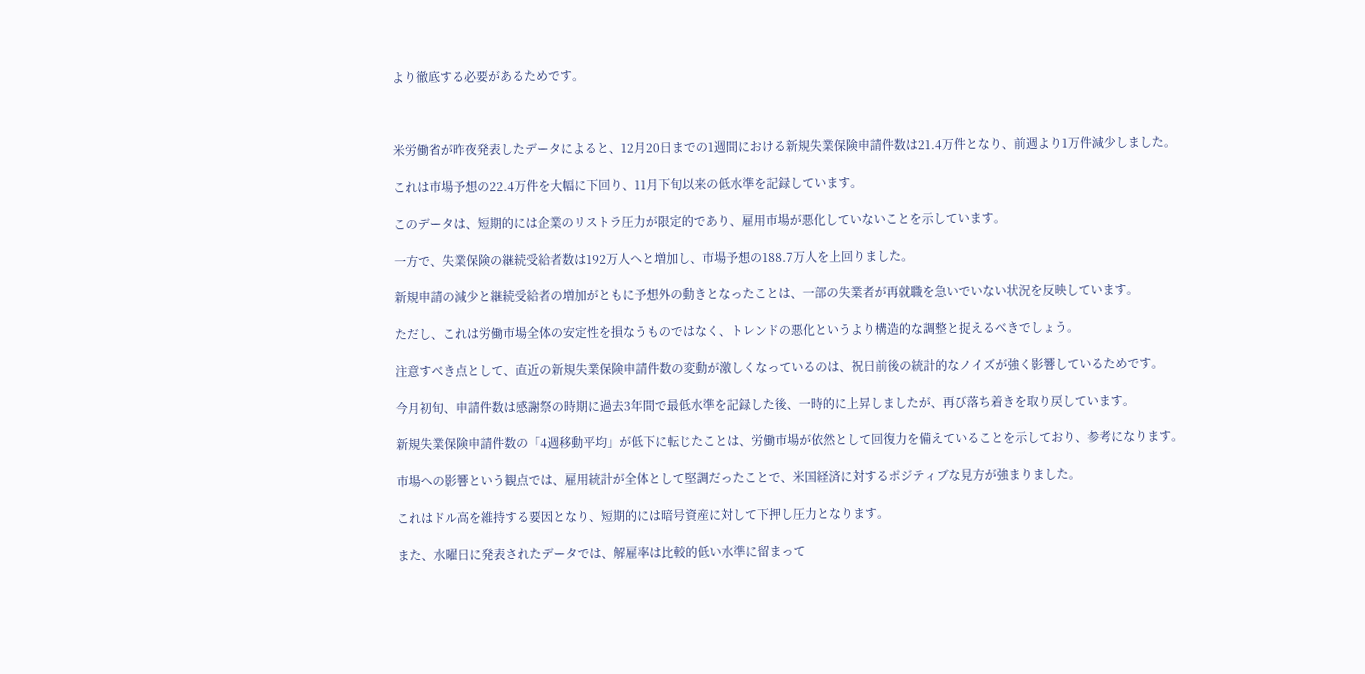より徹底する必要があるためです。



米労働省が昨夜発表したデータによると、12月20日までの1週間における新規失業保険申請件数は21.4万件となり、前週より1万件減少しました。

これは市場予想の22.4万件を大幅に下回り、11月下旬以来の低水準を記録しています。

このデータは、短期的には企業のリストラ圧力が限定的であり、雇用市場が悪化していないことを示しています。

一方で、失業保険の継続受給者数は192万人へと増加し、市場予想の188.7万人を上回りました。

新規申請の減少と継続受給者の増加がともに予想外の動きとなったことは、一部の失業者が再就職を急いでいない状況を反映しています。

ただし、これは労働市場全体の安定性を損なうものではなく、トレンドの悪化というより構造的な調整と捉えるべきでしょう。

注意すべき点として、直近の新規失業保険申請件数の変動が激しくなっているのは、祝日前後の統計的なノイズが強く影響しているためです。

今月初旬、申請件数は感謝祭の時期に過去3年間で最低水準を記録した後、一時的に上昇しましたが、再び落ち着きを取り戻しています。

新規失業保険申請件数の「4週移動平均」が低下に転じたことは、労働市場が依然として回復力を備えていることを示しており、参考になります。

市場への影響という観点では、雇用統計が全体として堅調だったことで、米国経済に対するポジティブな見方が強まりました。

これはドル高を維持する要因となり、短期的には暗号資産に対して下押し圧力となります。

また、水曜日に発表されたデータでは、解雇率は比較的低い水準に留まって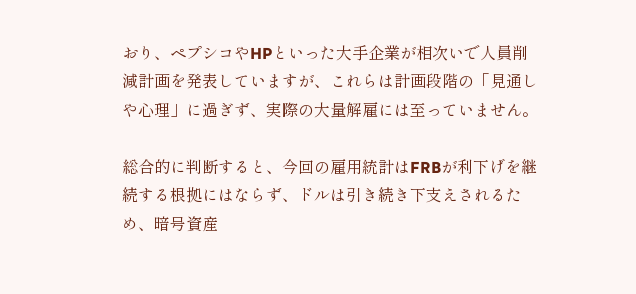おり、ペプシコやHPといった大手企業が相次いで人員削減計画を発表していますが、これらは計画段階の「見通しや心理」に過ぎず、実際の大量解雇には至っていません。

総合的に判断すると、今回の雇用統計はFRBが利下げを継続する根拠にはならず、ドルは引き続き下支えされるため、暗号資産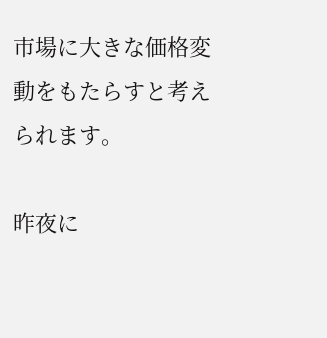市場に大きな価格変動をもたらすと考えられます。

昨夜に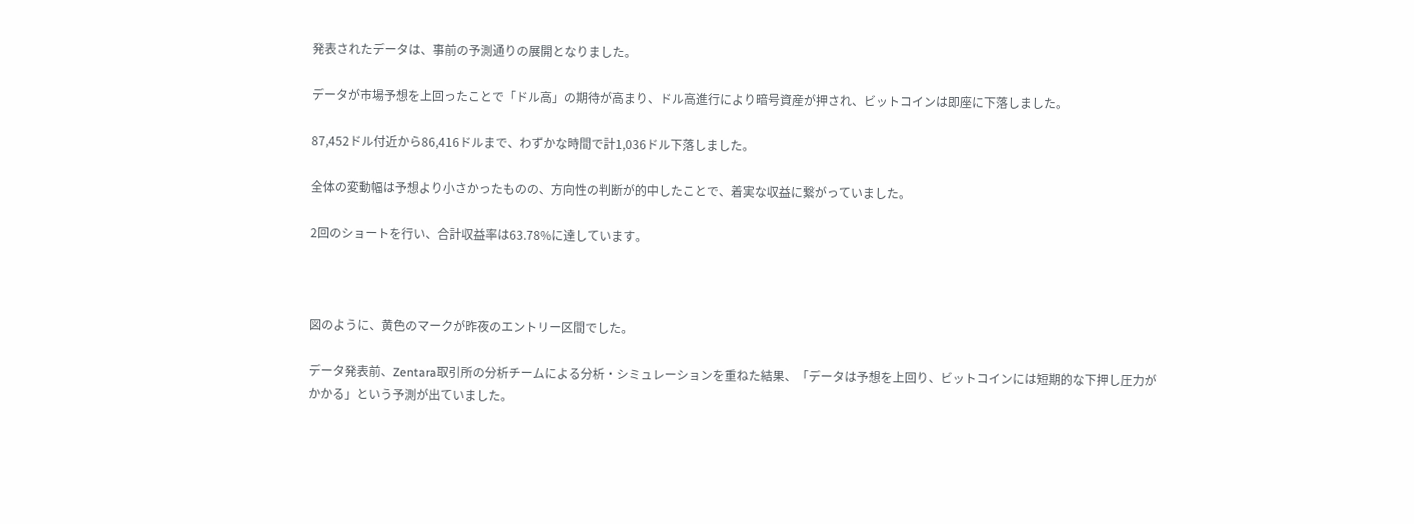発表されたデータは、事前の予測通りの展開となりました。

データが市場予想を上回ったことで「ドル高」の期待が高まり、ドル高進行により暗号資産が押され、ビットコインは即座に下落しました。

87,452ドル付近から86,416ドルまで、わずかな時間で計1,036ドル下落しました。

全体の変動幅は予想より小さかったものの、方向性の判断が的中したことで、着実な収益に繋がっていました。

2回のショートを行い、合計収益率は63.78%に達しています。



図のように、黄色のマークが昨夜のエントリー区間でした。

データ発表前、Zentara取引所の分析チームによる分析・シミュレーションを重ねた結果、「データは予想を上回り、ビットコインには短期的な下押し圧力がかかる」という予測が出ていました。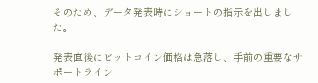そのため、データ発表時にショートの指示を出しました。

発表直後にビットコイン価格は急落し、手前の重要なサポートライン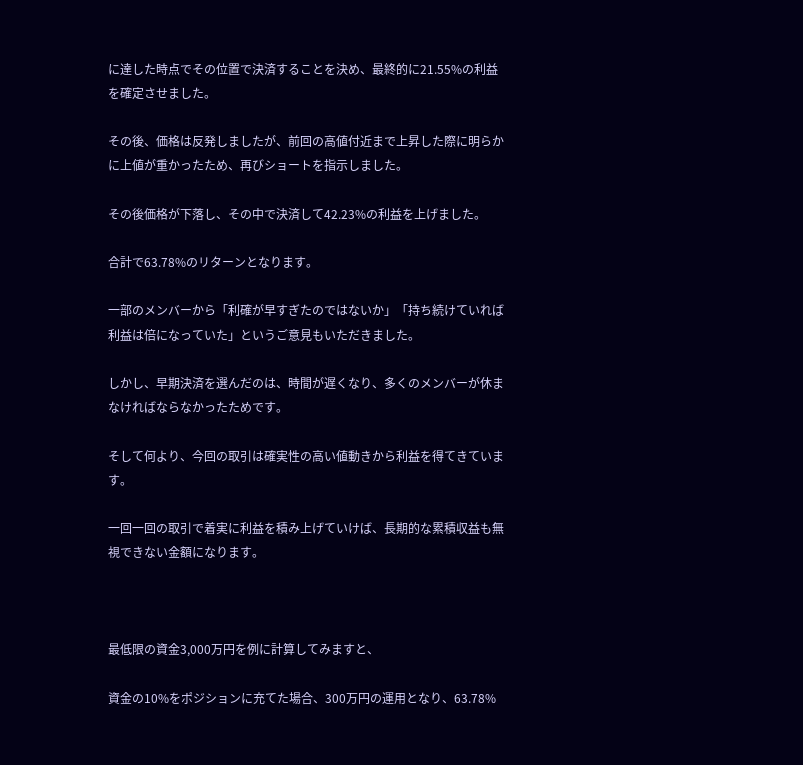に達した時点でその位置で決済することを決め、最終的に21.55%の利益を確定させました。

その後、価格は反発しましたが、前回の高値付近まで上昇した際に明らかに上値が重かったため、再びショートを指示しました。

その後価格が下落し、その中で決済して42.23%の利益を上げました。

合計で63.78%のリターンとなります。

一部のメンバーから「利確が早すぎたのではないか」「持ち続けていれば利益は倍になっていた」というご意見もいただきました。

しかし、早期決済を選んだのは、時間が遅くなり、多くのメンバーが休まなければならなかったためです。

そして何より、今回の取引は確実性の高い値動きから利益を得てきています。

一回一回の取引で着実に利益を積み上げていけば、長期的な累積収益も無視できない金額になります。



最低限の資金3,000万円を例に計算してみますと、

資金の10%をポジションに充てた場合、300万円の運用となり、63.78%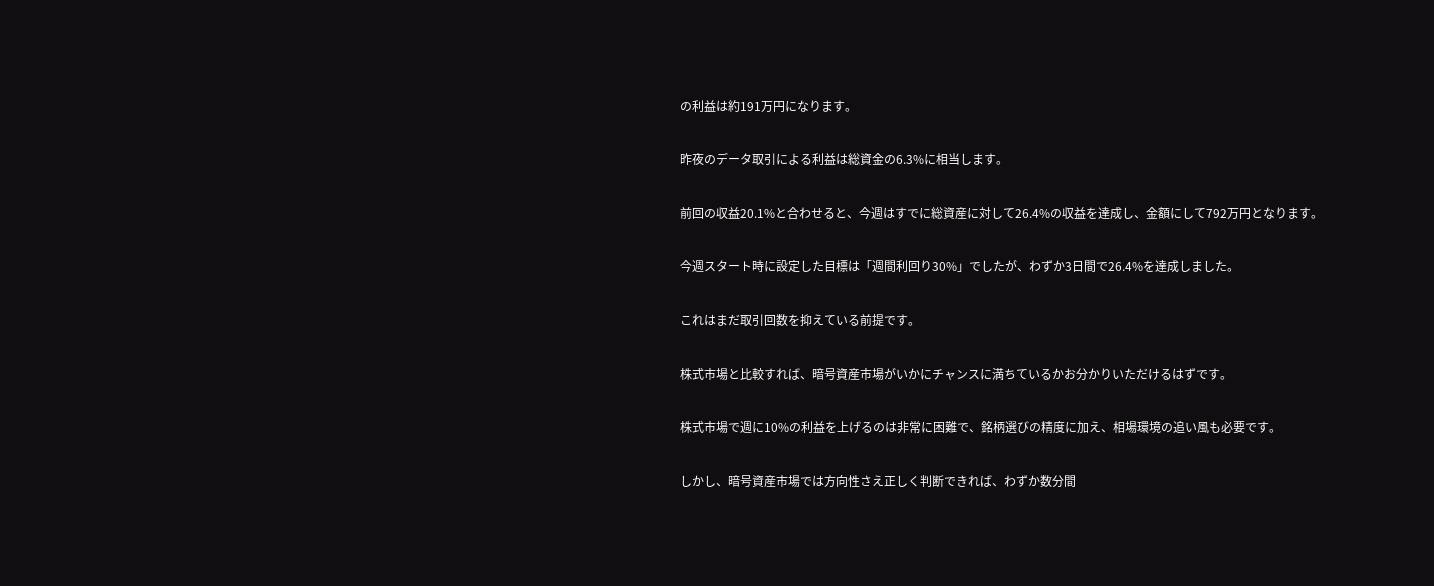の利益は約191万円になります。

昨夜のデータ取引による利益は総資金の6.3%に相当します。

前回の収益20.1%と合わせると、今週はすでに総資産に対して26.4%の収益を達成し、金額にして792万円となります。

今週スタート時に設定した目標は「週間利回り30%」でしたが、わずか3日間で26.4%を達成しました。

これはまだ取引回数を抑えている前提です。

株式市場と比較すれば、暗号資産市場がいかにチャンスに満ちているかお分かりいただけるはずです。

株式市場で週に10%の利益を上げるのは非常に困難で、銘柄選びの精度に加え、相場環境の追い風も必要です。

しかし、暗号資産市場では方向性さえ正しく判断できれば、わずか数分間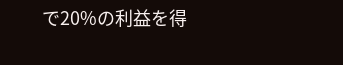で20%の利益を得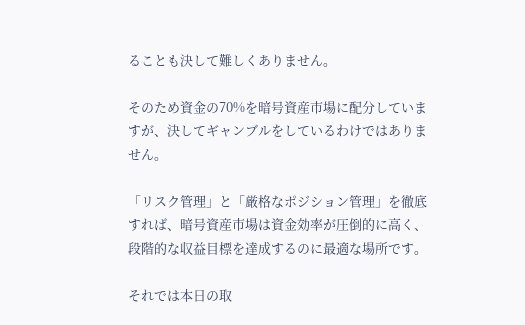ることも決して難しくありません。

そのため資金の70%を暗号資産市場に配分していますが、決してギャンブルをしているわけではありません。

「リスク管理」と「厳格なポジション管理」を徹底すれば、暗号資産市場は資金効率が圧倒的に高く、段階的な収益目標を達成するのに最適な場所です。

それでは本日の取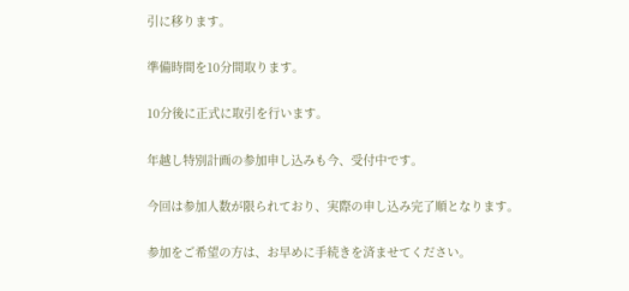引に移ります。

準備時間を10分間取ります。

10分後に正式に取引を行います。

年越し特別計画の参加申し込みも今、受付中です。

今回は参加人数が限られており、実際の申し込み完了順となります。

参加をご希望の方は、お早めに手続きを済ませてください。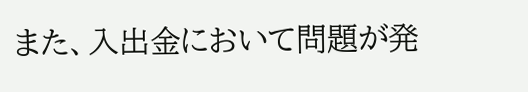また、入出金において問題が発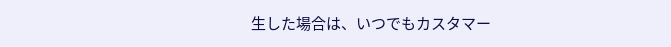生した場合は、いつでもカスタマー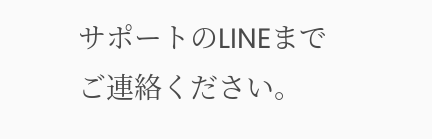サポートのLINEまでご連絡ください。